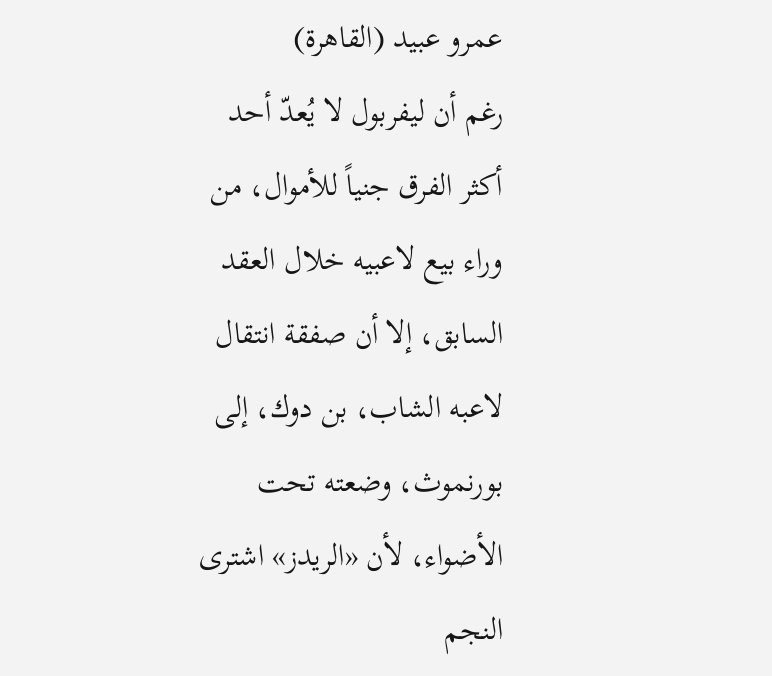عمرو عبيد (القاهرة)
رغم أن ليفربول لا يُعدّ أحد أكثر الفرق جنياً للأموال، من وراء بيع لاعبيه خلال العقد السابق، إلا أن صفقة انتقال لاعبه الشاب، بن دوك، إلى بورنموث، وضعته تحت الأضواء، لأن «الريدز» اشترى النجم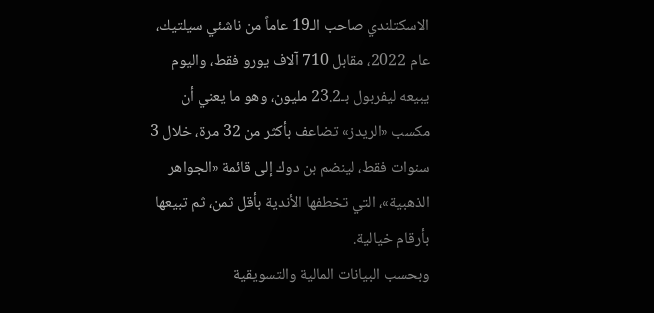الاسكتلندي صاحب الـ19 عاماً من ناشئي سيلتيك، عام 2022، مقابل 710 آلاف يورو فقط، واليوم يبيعه ليفربول بـ23.2 مليون، وهو ما يعني أن مكسب «الريدز» تضاعف بأكثر من 32 مرة، خلال 3 سنوات فقط، لينضم بن دوك إلى قائمة «الجواهر الذهبية»، التي تخطفها الأندية بأقل ثمن، ثم تبيعها بأرقام خيالية.
وبحسب البيانات المالية والتسويقية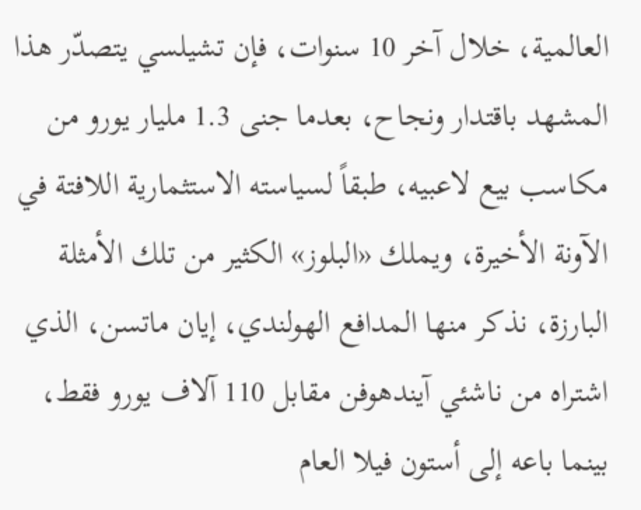العالمية، خلال آخر 10 سنوات، فإن تشيلسي يتصدّر هذا المشهد باقتدار ونجاح، بعدما جنى 1.3 مليار يورو من مكاسب بيع لاعبيه، طبقاً لسياسته الاستثمارية اللافتة في الآونة الأخيرة، ويملك «البلوز» الكثير من تلك الأمثلة البارزة، نذكر منها المدافع الهولندي، إيان ماتسن، الذي اشتراه من ناشئي آيندهوفن مقابل 110 آلاف يورو فقط، بينما باعه إلى أستون فيلا العام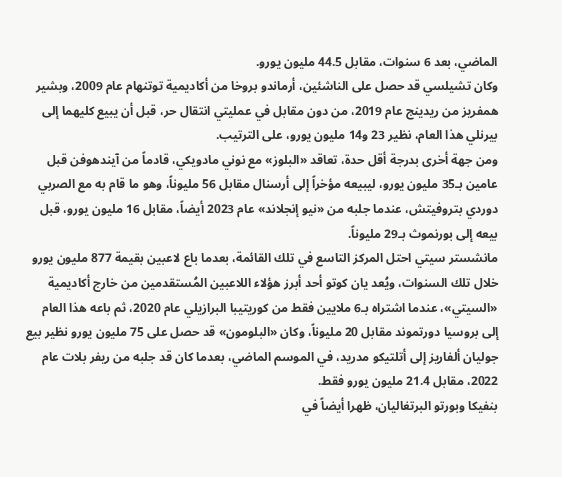الماضي، بعد 6 سنوات، مقابل 44.5 مليون يورو.
وكان تشيلسي قد حصل على الناشئين، أرماندو بروخا من أكاديمية توتنهام عام 2009، وبشير همفريز من ريدينج عام 2019، من دون مقابل في عمليتي انتقال حر، قبل أن يبيع كليهما إلى بيرنلي هذا العام، نظير 23 و14 مليون يورو، على الترتيب.
ومن جهة أخرى بدرجة أقل حدة، تعاقد «البلوز» مع نوني مادويكي، قادماً من آيندهوفن قبل عامين بـ35 مليون يورو، ليبيعه مؤخراً إلى أرسنال مقابل 56 مليوناً، وهو ما قام به مع الصربي دوردي بتروفيتش، عندما جلبه من «نيو إنجلاند» عام 2023 أيضاً، مقابل 16 مليون يورو، قبل بيعه إلى بورنموث بـ29 مليوناً.
مانشستر سيتي احتل المركز التاسع في تلك القائمة، بعدما باع لاعبين بقيمة 877 مليون يورو خلال تلك السنوات، ويُعد يان كوتو أحد أبرز هؤلاء اللاعبين المُستقدمين من خارج أكاديمية «السيتي»، عندما اشتراه بـ6 ملايين فقط من كوريتيبا البرازيلي عام 2020، ثم باعه هذا العام إلى بروسيا دورتموند مقابل 20 مليوناً، وكان «البلومون» قد حصل على 75 مليون يورو نظير بيع جوليان ألفاريز إلى أتلتيكو مدريد، في الموسم الماضي، بعدما كان قد جلبه من ريفر بلات عام 2022، مقابل 21.4 مليون يورو فقط.
بنفيكا وبورتو البرتغاليان، ظهرا أيضاً في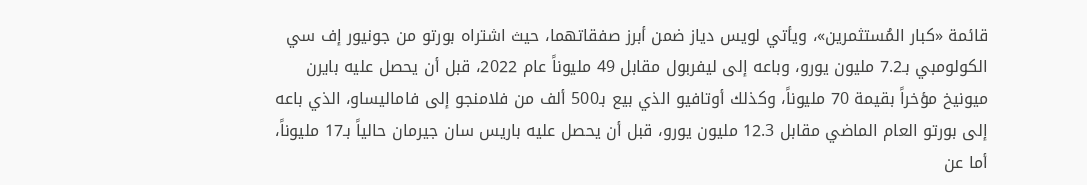قائمة «كبار المُستثمرين»، ويأتي لويس دياز ضمن أبرز صفقاتهما، حيث اشتراه بورتو من جونيور إف سي الكولومبي بـ7.2 مليون يورو، وباعه إلى ليفربول مقابل 49 مليوناً عام 2022، قبل أن يحصل عليه بايرن ميونيخ مؤخراً بقيمة 70 مليوناً، وكذلك أوتافيو الذي بيع بـ500 ألف من فلامنجو إلى فاماليساو، الذي باعه إلى بورتو العام الماضي مقابل 12.3 مليون يورو، قبل أن يحصل عليه باريس سان جيرمان حالياً بـ17 مليوناً، أما عن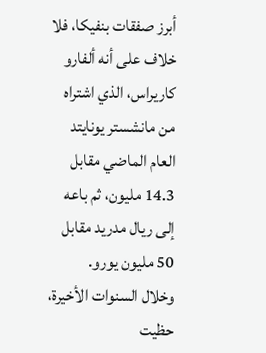أبرز صفقات بنفيكا، فلا خلاف على أنه ألفارو كاريراس، الذي اشتراه من مانشستر يونايتد العام الماضي مقابل 14.3 مليون، ثم باعه إلى ريال مدريد مقابل 50 مليون يورو.
وخلال السنوات الأخيرة، حظيت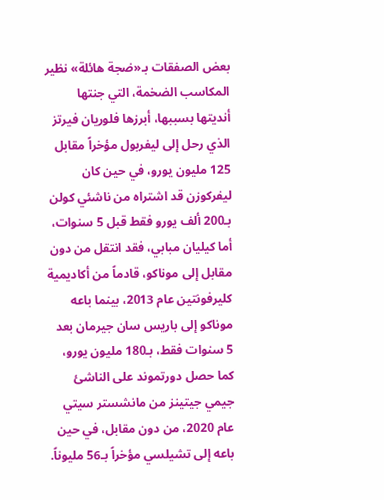بعض الصفقات بـ«ضجة هائلة» نظير المكاسب الضخمة، التي جنتها أنديتها بسببها، أبرزها فلوريان فيرتز الذي رحل إلى ليفربول مؤخراً مقابل 125 مليون يورو، في حين كان ليفركوزن قد اشتراه من ناشئي كولن بـ200 ألف يورو فقط قبل 5 سنوات، أما كيليان مبابي، فقد انتقل من دون مقابل إلى موناكو، قادماً من أكاديمية كليرفونتين عام 2013، بينما باعه موناكو إلى باريس سان جيرمان بعد 5 سنوات فقط، بـ180 مليون يورو، كما حصل دورتموند على الناشئ جيمي جيتينز من مانشستر سيتي عام 2020، من دون مقابل، في حين باعه إلى تشيلسي مؤخراً بـ56 مليوناً.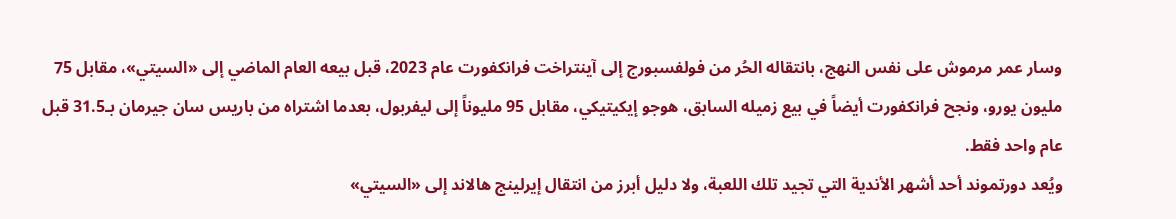وسار عمر مرموش على نفس النهج، بانتقاله الحُر من فولفسبورج إلى آينتراخت فرانكفورت عام 2023، قبل بيعه العام الماضي إلى «السيتي»، مقابل 75 مليون يورو، ونجح فرانكفورت أيضاً في بيع زميله السابق، هوجو إيكيتيكي، مقابل 95 مليوناً إلى ليفربول، بعدما اشتراه من باريس سان جيرمان بـ31.5 قبل عام واحد فقط.
ويُعد دورتموند أحد أشهر الأندية التي تجيد تلك اللعبة، ولا دليل أبرز من انتقال إيرلينج هالاند إلى «السيتي»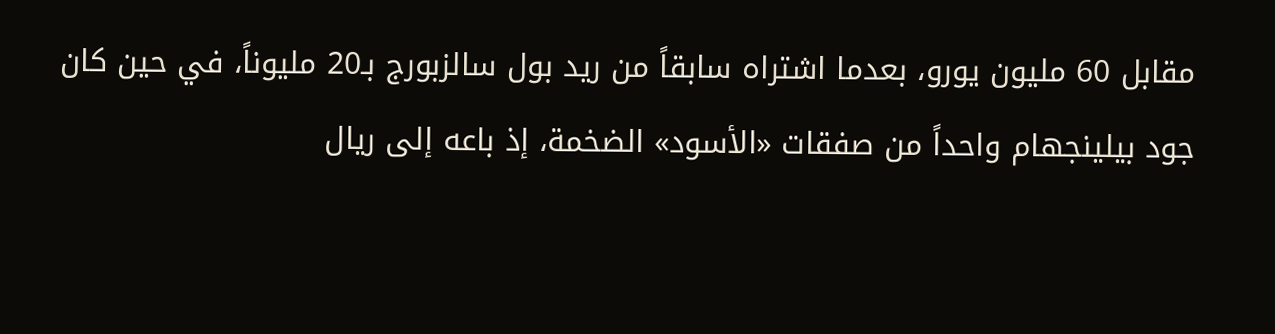مقابل 60 مليون يورو، بعدما اشتراه سابقاً من ريد بول سالزبورج بـ20 مليوناً، في حين كان جود بيلينجهام واحداً من صفقات «الأسود» الضخمة، إذ باعه إلى ريال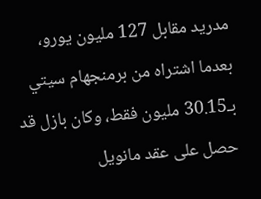مدريد مقابل 127 مليون يورو، بعدما اشتراه من برمنجهام سيتي بـ30.15 مليون فقط، وكان بازل قد حصل على عقد مانويل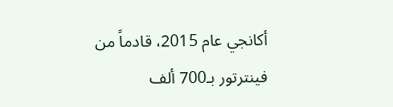أكانجي عام 2015، قادماً من فينترتور بـ700 ألف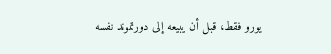يورو فقط، قبل أن يبيعه إلى دورتموند نفسه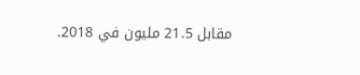مقابل 21.5 مليون في 2018.